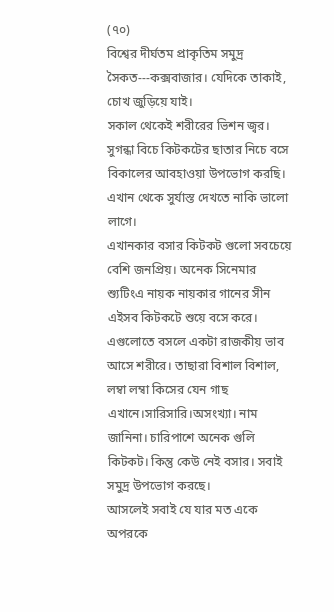(৭০)
বিশ্বের দীর্ঘতম প্রাকৃতিম সমুদ্র সৈকত---কক্সবাজার। যেদিকে তাকাই, চোখ জুড়িয়ে যাই।
সকাল থেকেই শরীরের ভিশন জ্বর। সুগন্ধা বিচে কিটকটের ছাতার নিচে বসে বিকালের আবহাওয়া উপভোগ করছি। এখান থেকে সুর্যাস্ত দেখতে নাকি ভালো লাগে।
এখানকার বসার কিটকট গুলো সবচেয়ে বেশি জনপ্রিয়। অনেক সিনেমার শ্যুটিংএ নায়ক নায়কার গানের সীন এইসব কিটকটে শুয়ে বসে করে। এগুলোতে বসলে একটা রাজকীয় ভাব আসে শরীরে। তাছারা বিশাল বিশাল, লম্বা লম্বা কিসের যেন গাছ এখানে।সারিসারি।অসংখ্যা। নাম জানিনা। চারিপাশে অনেক গুলি কিটকট। কিন্তু কেউ নেই বসার। সবাই সমুদ্র উপভোগ করছে।
আসলেই সবাই যে যার মত একে অপরকে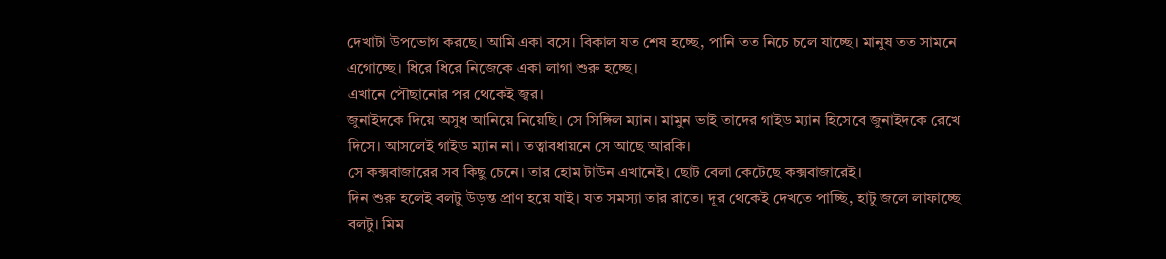দেখাটা উপভোগ করছে। আমি একা বসে। বিকাল যত শেষ হচ্ছে, পানি তত নিচে চলে যাচ্ছে। মানুষ তত সামনে এগোচ্ছে। ধিরে ধিরে নিজেকে একা লাগা শুরু হচ্ছে।
এখানে পৌছানোর পর থেকেই জ্বর।
জুনাইদকে দিয়ে অসুধ আনিয়ে নিয়েছি। সে সিঙ্গিল ম্যান। মামুন ভাই তাদের গাইড ম্যান হিসেবে জুনাইদকে রেখে দিসে। আসলেই গাইড ম্যান না। তত্বাবধায়নে সে আছে আরকি।
সে কক্সবাজারের সব কিছু চেনে। তার হোম টাউন এখানেই। ছোট বেলা কেটেছে কক্সবাজারেই।
দিন শুরু হলেই বলটু উড়ন্ত প্রাণ হয়ে যাই। যত সমস্যা তার রাতে। দূর থেকেই দেখতে পাচ্ছি, হাটু জলে লাফাচ্ছে বলটু। মিম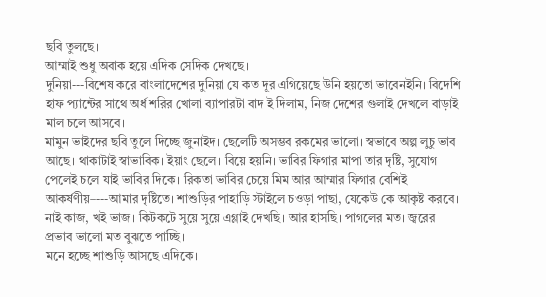ছবি তুলছে।
আম্মাই শুধু অবাক হয়ে এদিক সেদিক দেখছে।
দুনিয়া---বিশেষ করে বাংলাদেশের দুনিয়া যে কত দূর এগিয়েছে উনি হয়তো ভাবেনইনি। বিদেশি হাফ প্যান্টের সাথে অর্ধ শরির খোলা ব্যাপারটা বাদ ই দিলাম, নিজ দেশের গুলাই দেখলে বাড়াই মাল চলে আসবে।
মামুন ভাইদের ছবি তুলে দিচ্ছে জুনাইদ। ছেলেটি অসম্ভব রকমের ভালো। স্বভাবে অল্প লুচু ভাব আছে। থাকাটাই স্বাভাবিক। ইয়াং ছেলে। বিয়ে হয়নি। ভাবির ফিগার মাপা তার দৃষ্টি, সুযোগ পেলেই চলে যাই ভাবির দিকে। রিকতা ভাবির চেয়ে মিম আর আম্মার ফিগার বেশিই আকর্ষণীয়–---আমার দৃষ্টিতে। শাশুড়ির পাহাড়ি স্টাইলে চওড়া পাছা, যেকেউ কে আকৃষ্ট করবে।
নাই কাজ, খই ভাজ। কিটকটে সুয়ে সুয়ে এগ্লাই দেখছি। আর হাসছি। পাগলের মত। জ্বরের প্রভাব ভালো মত বুঝতে পাচ্ছি।
মনে হচ্ছে শাশুড়ি আসছে এদিকে।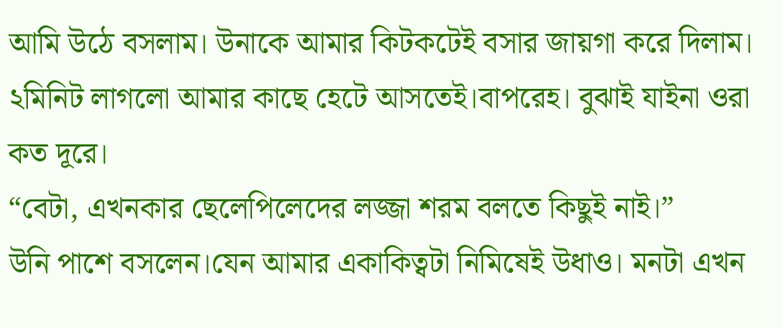আমি উঠে বসলাম। উনাকে আমার কিটকটেই বসার জায়গা করে দিলাম।
২মিনিট লাগলো আমার কাছে হেটে আসতেই।বাপরেহ। বুঝাই যাইনা ওরা কত দূরে।
“বেটা, এখনকার ছেলেপিলেদের লজ্জা শরম বলতে কিছুই নাই।”
উনি পাশে বসলেন।যেন আমার একাকিত্বটা নিমিষেই উধাও। মনটা এখন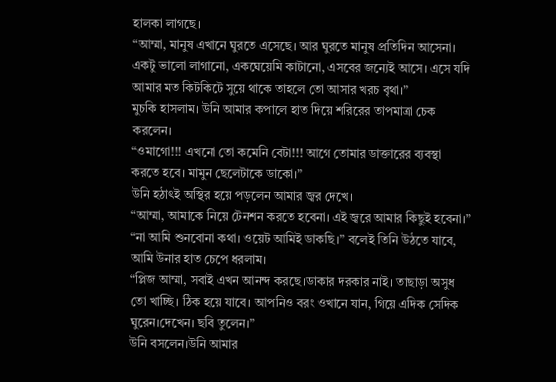হালকা লাগছে।
“আম্মা, মানুষ এখানে ঘুরতে এসেছে। আর ঘুরতে মানুষ প্রতিদিন আসেনা। একটু ভালো লাগানো, একঘেয়েমি কাটানো, এসবের জন্যেই আসে। এসে যদি আমার মত কিটকিটে সুয়ে থাকে তাহলে তো আসার খরচ বৃথা।”
মুচকি হাসলাম। উনি আমার কপালে হাত দিয়ে শরিরের তাপমাত্রা চেক করলেন।
“ওমাগো!!! এখনো তো কমেনি বেটা!!! আগে তোমার ডাক্তারের ব্যবস্থা করতে হবে। মামুন ছেলেটাকে ডাকো।”
উনি হঠাৎই অস্থির হয়ে পড়লেন আমার জ্বর দেখে।
“আম্মা, আমাকে নিয়ে টেনশন করতে হবেনা। এই জ্বরে আমার কিছুই হবেনা।”
“না আমি শুনবোনা কথা। ওয়েট আমিই ডাকছি।” বলেই তিনি উঠতে যাবে, আমি উনার হাত চেপে ধরলাম।
“প্লিজ আম্মা, সবাই এখন আনন্দ করছে।ডাকার দরকার নাই। তাছাড়া অসুধ তো খাচ্ছি। ঠিক হয়ে যাবে। আপনিও বরং ওখানে যান, গিয়ে এদিক সেদিক ঘুরেন।দেখেন। ছবি তুলেন।”
উনি বসলেন।উনি আমার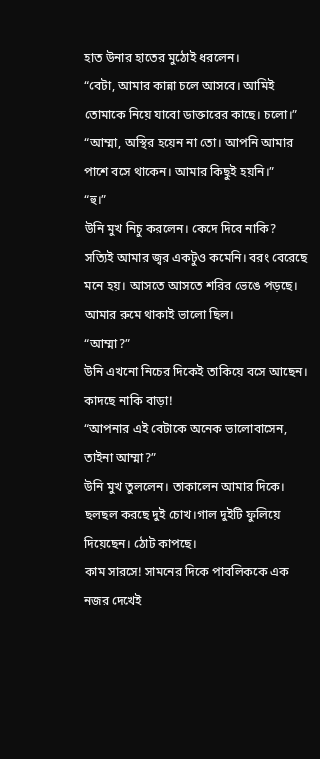হাত উনার হাতের মুঠোই ধরলেন।
“বেটা, আমার কান্না চলে আসবে। আমিই তোমাকে নিয়ে যাবো ডাক্তারের কাছে। চলো।”
“আম্মা, অস্থির হয়েন না তো। আপনি আমার পাশে বসে থাকেন। আমার কিছুই হয়নি।”
“হু।”
উনি মুখ নিচু করলেন। কেদে দিবে নাকি?
সত্যিই আমার জ্বর একটুও কমেনি। বরং বেরেছে মনে হয়। আসতে আসতে শরির ভেঙে পড়ছে। আমার রুমে থাকাই ভালো ছিল।
“আম্মা?”
উনি এখনো নিচের দিকেই তাকিয়ে বসে আছেন। কাদছে নাকি বাড়া!
“আপনার এই বেটাকে অনেক ভালোবাসেন, তাইনা আম্মা?”
উনি মুখ তুললেন। তাকালেন আমার দিকে। ছলছল করছে দুই চোখ।গাল দুইটি ফুলিয়ে দিয়েছেন। ঠোট কাপছে।
কাম সারসে! সামনের দিকে পাবলিককে এক নজর দেখেই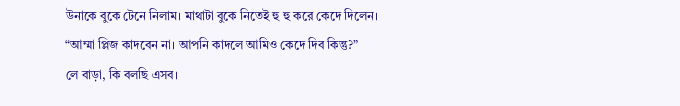উনাকে বুকে টেনে নিলাম। মাথাটা বুকে নিতেই হু হু করে কেদে দিলেন।
“আম্মা প্লিজ কাদবেন না। আপনি কাদলে আমিও কেদে দিব কিন্তু?”
লে বাড়া, কি বলছি এসব।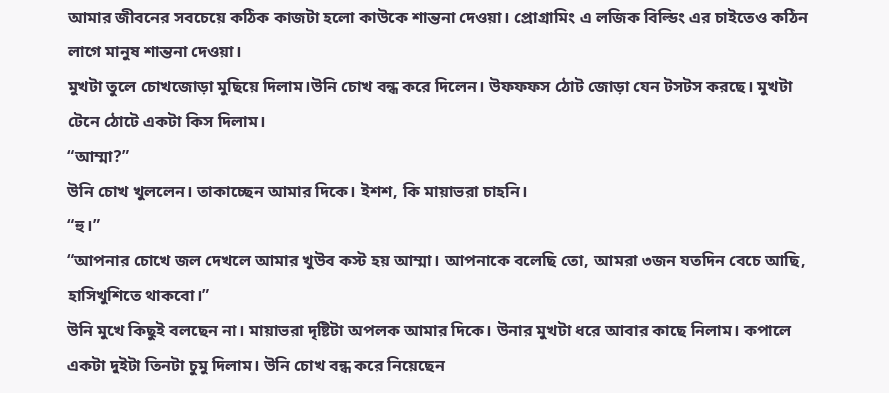আমার জীবনের সবচেয়ে কঠিক কাজটা হলো কাউকে শান্তনা দেওয়া। প্রোগ্রামিং এ লজিক বিল্ডিং এর চাইতেও কঠিন লাগে মানুষ শান্তনা দেওয়া।
মুখটা তুলে চোখজোড়া মুছিয়ে দিলাম।উনি চোখ বন্ধ করে দিলেন। উফফফস ঠোট জোড়া যেন টসটস করছে। মুখটা টেনে ঠোটে একটা কিস দিলাম।
“আম্মা?”
উনি চোখ খুললেন। তাকাচ্ছেন আমার দিকে। ইশশ, কি মায়াভরা চাহনি।
“হু।”
“আপনার চোখে জল দেখলে আমার খুউব কস্ট হয় আম্মা। আপনাকে বলেছি তো, আমরা ৩জন যতদিন বেচে আছি, হাসিখুশিতে থাকবো।”
উনি মুখে কিছুই বলছেন না। মায়াভরা দৃষ্টিটা অপলক আমার দিকে। উনার মুখটা ধরে আবার কাছে নিলাম। কপালে একটা দুইটা তিনটা চুমু দিলাম। উনি চোখ বন্ধ করে নিয়েছেন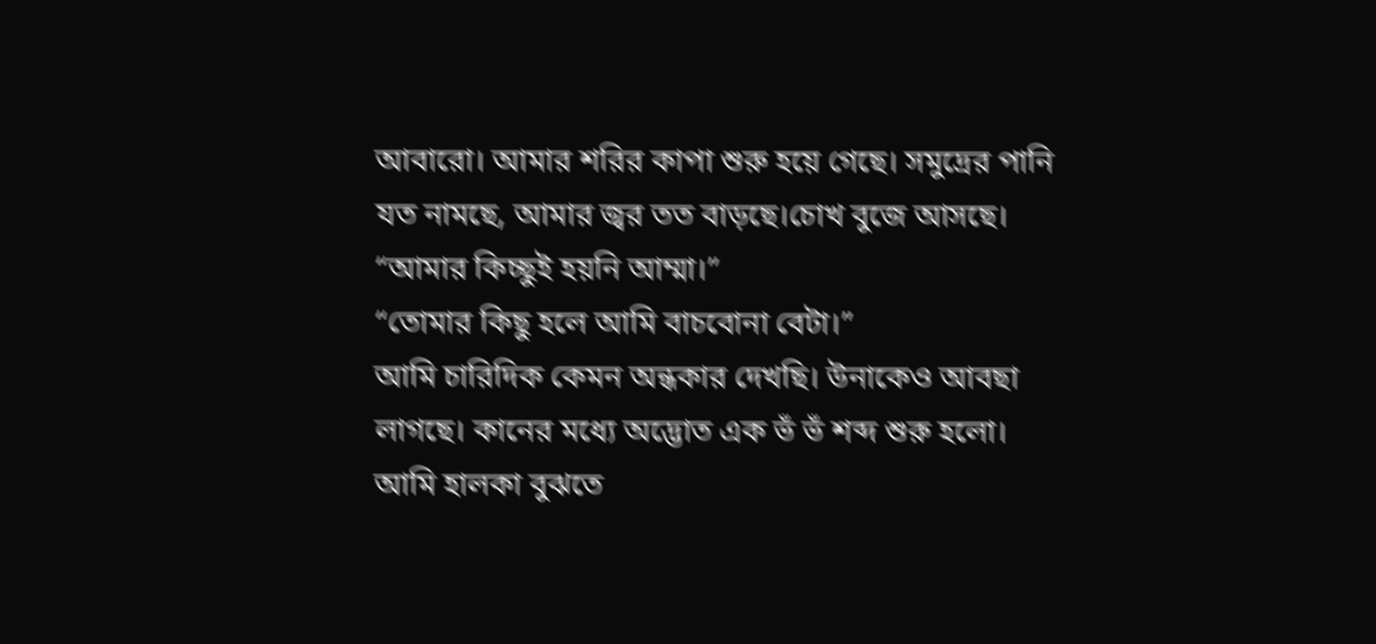আবারো। আমার শরির কাপা শুরু হয়ে গেছে। সমুদ্রের পানি যত নামছে, আমার জ্বর তত বাড়ছে।চোখ বুজে আসছে।
“আমার কিচ্ছুই হয়নি আম্মা।”
“তোমার কিছু হলে আমি বাচবোনা বেটা।”
আমি চারিদিক কেমন অন্ধকার দেখছি। উনাকেও আবছা লাগছে। কানের মধ্যে অদ্ভোত এক ভঁ ভঁ শব্দ শুরু হলো। আমি হালকা বুঝতে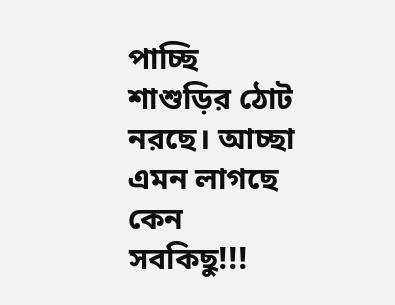পাচ্ছি শাশুড়ির ঠোট নরছে। আচ্ছা এমন লাগছে কেন সবকিছু!!!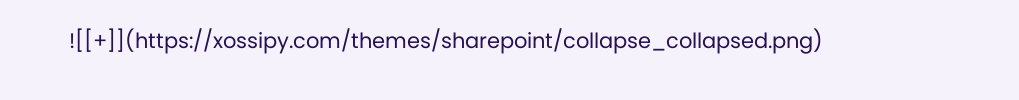![[+]](https://xossipy.com/themes/sharepoint/collapse_collapsed.png)